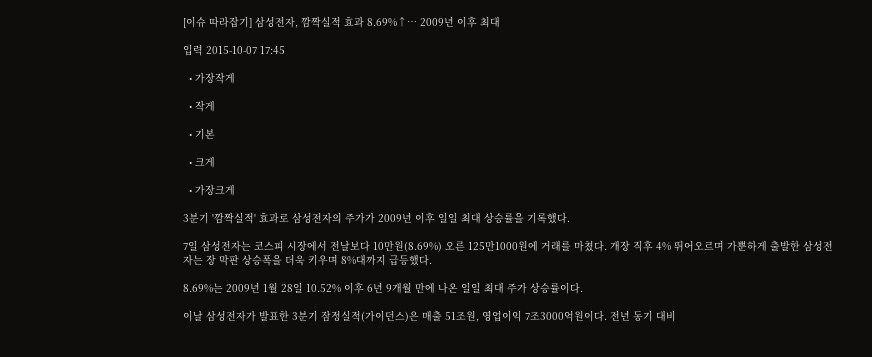[이슈 따라잡기] 삼성전자, 깜짝실적 효과 8.69%↑… 2009년 이후 최대

입력 2015-10-07 17:45

  • 가장작게

  • 작게

  • 기본

  • 크게

  • 가장크게

3분기 '깜짝실적' 효과로 삼성전자의 주가가 2009년 이후 일일 최대 상승률을 기록했다.

7일 삼성전자는 코스피 시장에서 전날보다 10만원(8.69%) 오른 125만1000원에 거래를 마쳤다. 개장 직후 4% 뛰어오르며 가뿐하게 출발한 삼성전자는 장 막판 상승폭을 더욱 키우며 8%대까지 급등했다.

8.69%는 2009년 1월 28일 10.52% 이후 6년 9개월 만에 나온 일일 최대 주가 상승률이다.

이날 삼성전자가 발표한 3분기 잠정실적(가이던스)은 매출 51조원, 영업이익 7조3000억원이다. 전년 동기 대비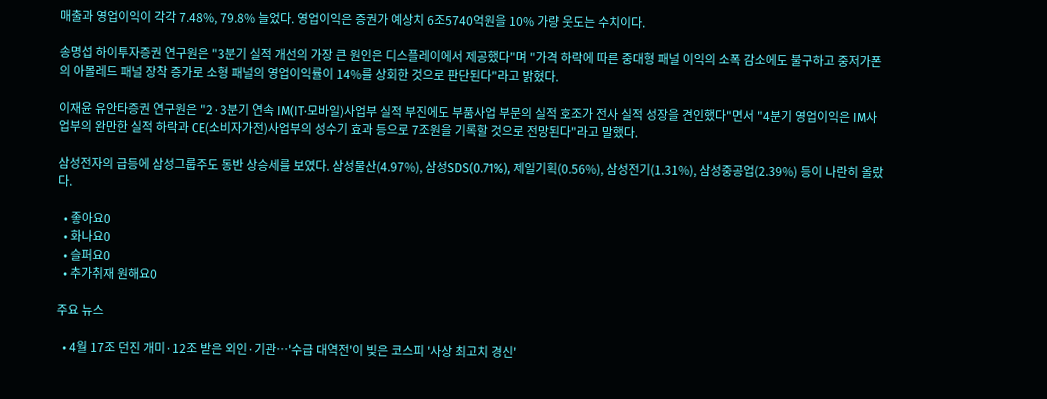매출과 영업이익이 각각 7.48%, 79.8% 늘었다. 영업이익은 증권가 예상치 6조5740억원을 10% 가량 웃도는 수치이다.

송명섭 하이투자증권 연구원은 "3분기 실적 개선의 가장 큰 원인은 디스플레이에서 제공했다"며 "가격 하락에 따른 중대형 패널 이익의 소폭 감소에도 불구하고 중저가폰의 아몰레드 패널 장착 증가로 소형 패널의 영업이익률이 14%를 상회한 것으로 판단된다"라고 밝혔다.

이재윤 유안타증권 연구원은 "2·3분기 연속 IM(IT·모바일)사업부 실적 부진에도 부품사업 부문의 실적 호조가 전사 실적 성장을 견인했다"면서 "4분기 영업이익은 IM사업부의 완만한 실적 하락과 CE(소비자가전)사업부의 성수기 효과 등으로 7조원을 기록할 것으로 전망된다"라고 말했다.

삼성전자의 급등에 삼성그룹주도 동반 상승세를 보였다. 삼성물산(4.97%), 삼성SDS(0.71%), 제일기획(0.56%), 삼성전기(1.31%), 삼성중공업(2.39%) 등이 나란히 올랐다.

  • 좋아요0
  • 화나요0
  • 슬퍼요0
  • 추가취재 원해요0

주요 뉴스

  • 4월 17조 던진 개미·12조 받은 외인·기관…'수급 대역전'이 빚은 코스피 '사상 최고치 경신'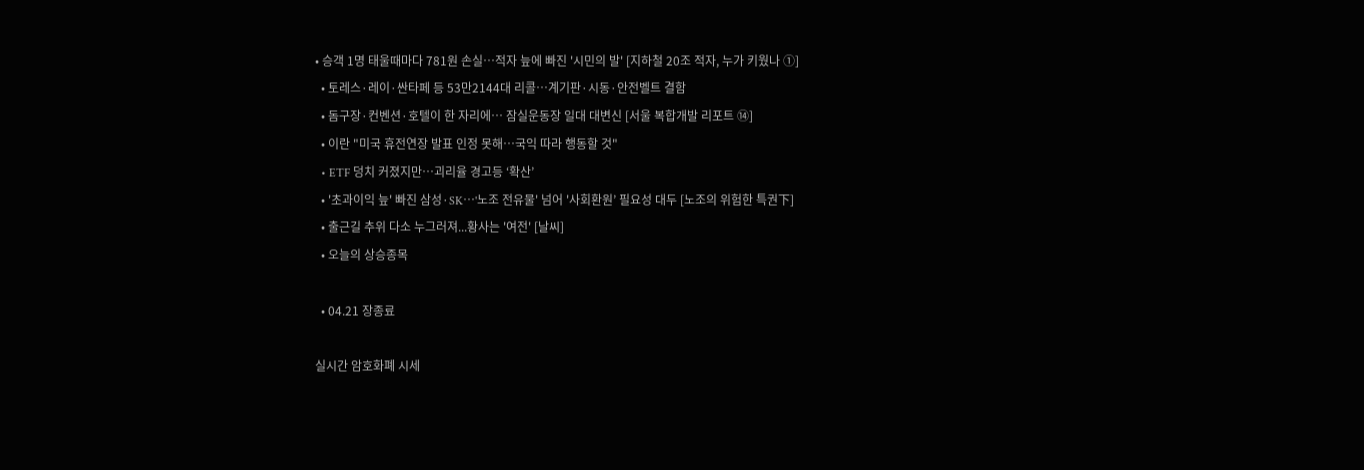• 승객 1명 태울때마다 781원 손실…적자 늪에 빠진 '시민의 발' [지하철 20조 적자, 누가 키웠나 ①]
  • 토레스·레이·싼타페 등 53만2144대 리콜…계기판·시동·안전벨트 결함
  • 돔구장·컨벤션·호텔이 한 자리에… 잠실운동장 일대 대변신 [서울 복합개발 리포트 ⑭]
  • 이란 "미국 휴전연장 발표 인정 못해⋯국익 따라 행동할 것"
  • ETF 덩치 커졌지만…괴리율 경고등 ‘확산’
  • '초과이익 늪' 빠진 삼성·SK⋯'노조 전유물' 넘어 '사회환원’ 필요성 대두 [노조의 위험한 특권下]
  • 출근길 추위 다소 누그러져...황사는 '여전' [날씨]
  • 오늘의 상승종목

  • 04.21 장종료

실시간 암호화폐 시세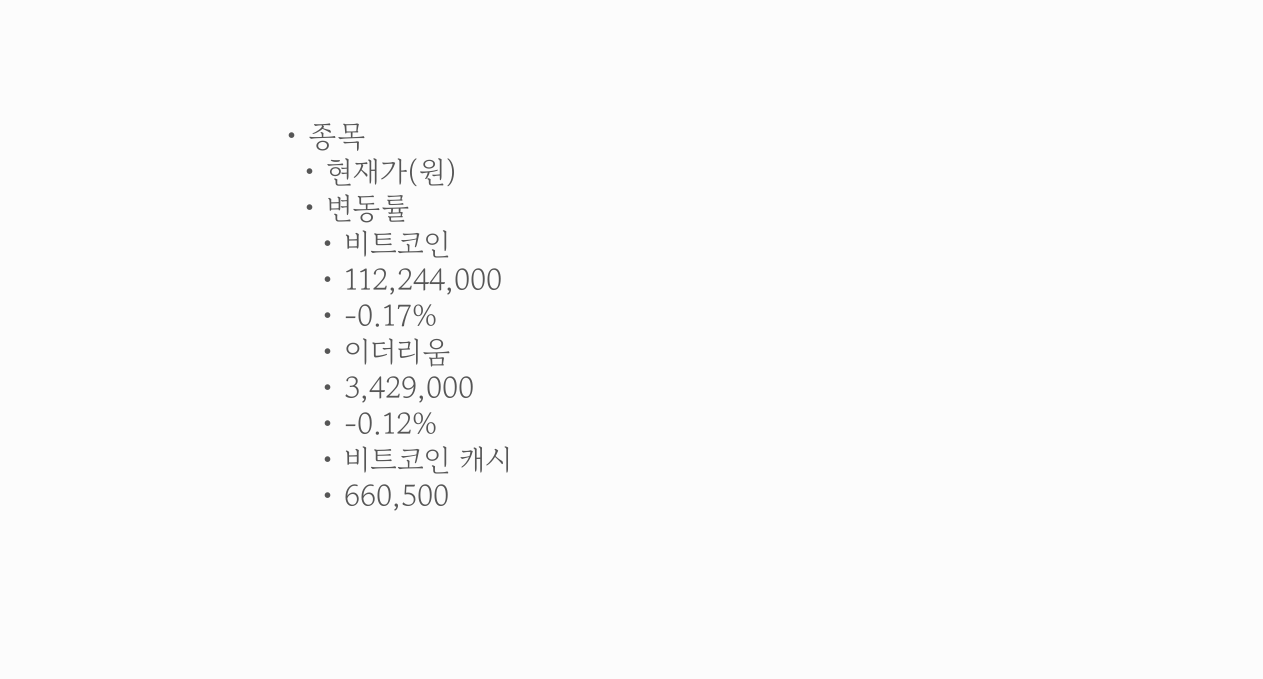• 종목
  • 현재가(원)
  • 변동률
    • 비트코인
    • 112,244,000
    • -0.17%
    • 이더리움
    • 3,429,000
    • -0.12%
    • 비트코인 캐시
    • 660,500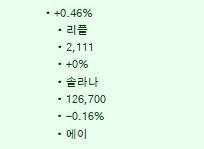• +0.46%
    • 리플
    • 2,111
    • +0%
    • 솔라나
    • 126,700
    • -0.16%
    • 에이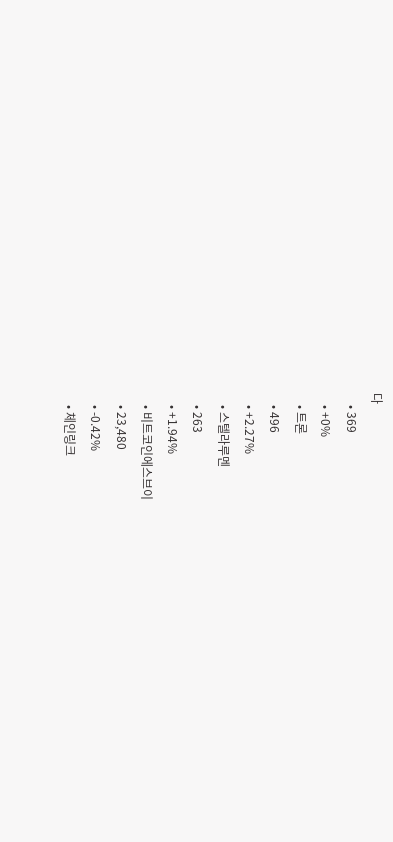다
    • 369
    • +0%
    • 트론
    • 496
    • +2.27%
    • 스텔라루멘
    • 263
    • +1.94%
    • 비트코인에스브이
    • 23,480
    • -0.42%
    • 체인링크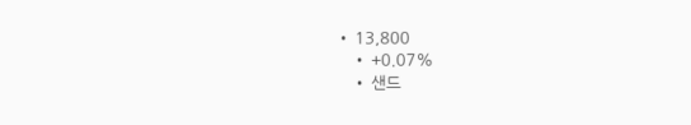• 13,800
    • +0.07%
    • 샌드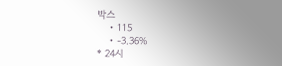박스
    • 115
    • -3.36%
* 24시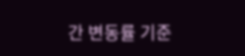간 변동률 기준